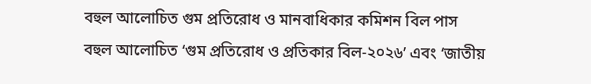বহুল আলোচিত গুম প্রতিরোধ ও মানবাধিকার কমিশন বিল পাস
বহুল আলোচিত ‘গুম প্রতিরোধ ও প্রতিকার বিল-২০২৬’ এবং ‘জাতীয়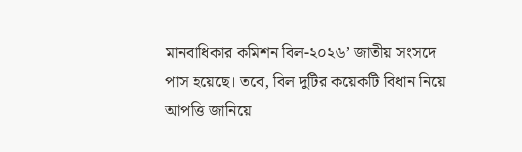মানবাধিকার কমিশন বিল-২০২৬’ জাতীয় সংসদে পাস হয়েছে। তবে, বিল দুটির কয়েকটি বিধান নিয়ে আপত্তি জানিয়ে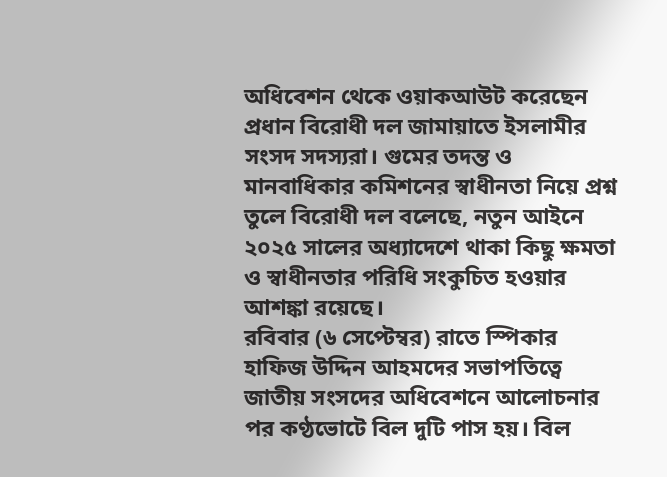অধিবেশন থেকে ওয়াকআউট করেছেন প্রধান বিরোধী দল জামায়াতে ইসলামীর সংসদ সদস্যরা। গুমের তদন্ত ও মানবাধিকার কমিশনের স্বাধীনতা নিয়ে প্রশ্ন তুলে বিরোধী দল বলেছে, নতুন আইনে ২০২৫ সালের অধ্যাদেশে থাকা কিছু ক্ষমতা ও স্বাধীনতার পরিধি সংকুচিত হওয়ার আশঙ্কা রয়েছে।
রবিবার (৬ সেপ্টেম্বর) রাতে স্পিকার হাফিজ উদ্দিন আহমদের সভাপতিত্বে জাতীয় সংসদের অধিবেশনে আলোচনার পর কণ্ঠভোটে বিল দুটি পাস হয়। বিল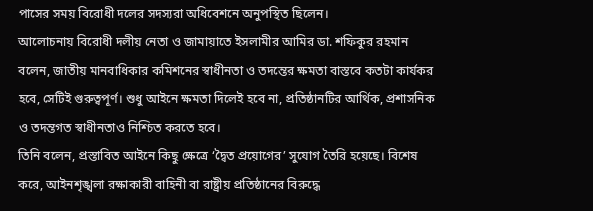পাসের সময় বিরোধী দলের সদস্যরা অধিবেশনে অনুপস্থিত ছিলেন।
আলোচনায় বিরোধী দলীয় নেতা ও জামায়াতে ইসলামীর আমির ডা. শফিকুর রহমান বলেন, জাতীয় মানবাধিকার কমিশনের স্বাধীনতা ও তদন্তের ক্ষমতা বাস্তবে কতটা কার্যকর হবে, সেটিই গুরুত্বপূর্ণ। শুধু আইনে ক্ষমতা দিলেই হবে না, প্রতিষ্ঠানটির আর্থিক, প্রশাসনিক ও তদন্তগত স্বাধীনতাও নিশ্চিত করতে হবে।
তিনি বলেন, প্রস্তাবিত আইনে কিছু ক্ষেত্রে ‘দ্বৈত প্রয়োগের’ সুযোগ তৈরি হয়েছে। বিশেষ করে, আইনশৃঙ্খলা রক্ষাকারী বাহিনী বা রাষ্ট্রীয় প্রতিষ্ঠানের বিরুদ্ধে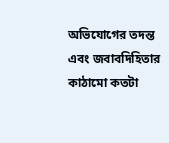অভিযোগের তদন্ত এবং জবাবদিহিতার কাঠামো কতটা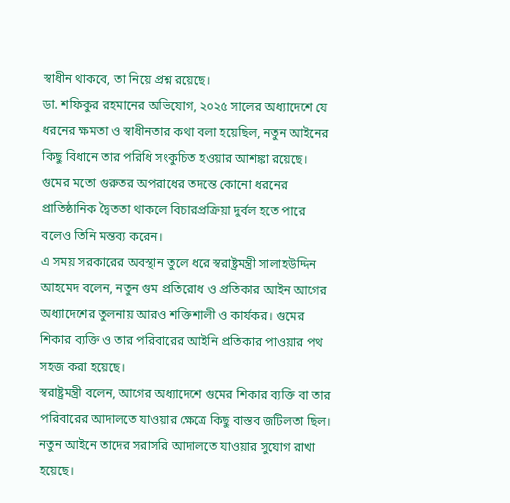স্বাধীন থাকবে, তা নিয়ে প্রশ্ন রয়েছে।
ডা. শফিকুর রহমানের অভিযোগ, ২০২৫ সালের অধ্যাদেশে যে ধরনের ক্ষমতা ও স্বাধীনতার কথা বলা হয়েছিল, নতুন আইনের কিছু বিধানে তার পরিধি সংকুচিত হওয়ার আশঙ্কা রয়েছে। গুমের মতো গুরুতর অপরাধের তদন্তে কোনো ধরনের প্রাতিষ্ঠানিক দ্বৈততা থাকলে বিচারপ্রক্রিয়া দুর্বল হতে পারে বলেও তিনি মন্তব্য করেন।
এ সময় সরকারের অবস্থান তুলে ধরে স্বরাষ্ট্রমন্ত্রী সালাহউদ্দিন আহমেদ বলেন, নতুন গুম প্রতিরোধ ও প্রতিকার আইন আগের অধ্যাদেশের তুলনায় আরও শক্তিশালী ও কার্যকর। গুমের শিকার ব্যক্তি ও তার পরিবারের আইনি প্রতিকার পাওয়ার পথ সহজ করা হয়েছে।
স্বরাষ্ট্রমন্ত্রী বলেন, আগের অধ্যাদেশে গুমের শিকার ব্যক্তি বা তার পরিবারের আদালতে যাওয়ার ক্ষেত্রে কিছু বাস্তব জটিলতা ছিল। নতুন আইনে তাদের সরাসরি আদালতে যাওয়ার সুযোগ রাখা হয়েছে।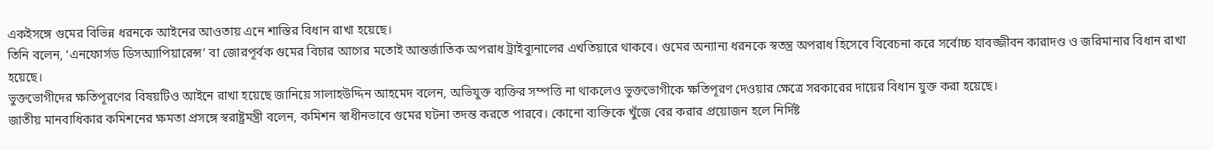একইসঙ্গে গুমের বিভিন্ন ধরনকে আইনের আওতায় এনে শাস্তির বিধান রাখা হয়েছে।
তিনি বলেন, ‘এনফোর্সড ডিসঅ্যাপিয়ারেন্স’ বা জোরপূর্বক গুমের বিচার আগের মতোই আন্তর্জাতিক অপরাধ ট্রাইব্যুনালের এখতিয়ারে থাকবে। গুমের অন্যান্য ধরনকে স্বতন্ত্র অপরাধ হিসেবে বিবেচনা করে সর্বোচ্চ যাবজ্জীবন কারাদণ্ড ও জরিমানার বিধান রাখা হয়েছে।
ভুক্তভোগীদের ক্ষতিপূরণের বিষয়টিও আইনে রাখা হয়েছে জানিয়ে সালাহউদ্দিন আহমেদ বলেন, অভিযুক্ত ব্যক্তির সম্পত্তি না থাকলেও ভুক্তভোগীকে ক্ষতিপূরণ দেওয়ার ক্ষেত্রে সরকারের দায়ের বিধান যুক্ত করা হয়েছে।
জাতীয় মানবাধিকার কমিশনের ক্ষমতা প্রসঙ্গে স্বরাষ্ট্রমন্ত্রী বলেন, কমিশন স্বাধীনভাবে গুমের ঘটনা তদন্ত করতে পারবে। কোনো ব্যক্তিকে খুঁজে বের করার প্রয়োজন হলে নির্দিষ্ট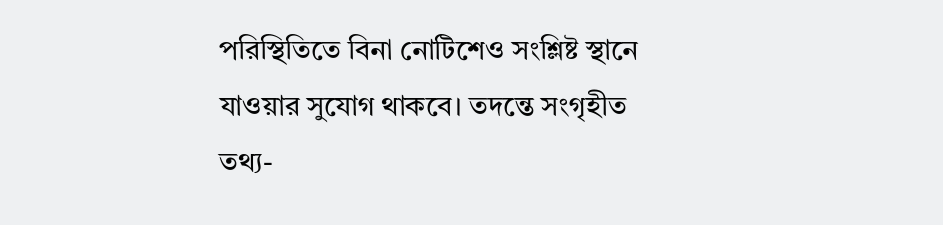পরিস্থিতিতে বিনা নোটিশেও সংশ্লিষ্ট স্থানে যাওয়ার সুযোগ থাকবে। তদন্তে সংগৃহীত তথ্য-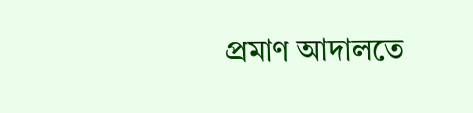প্রমাণ আদালতে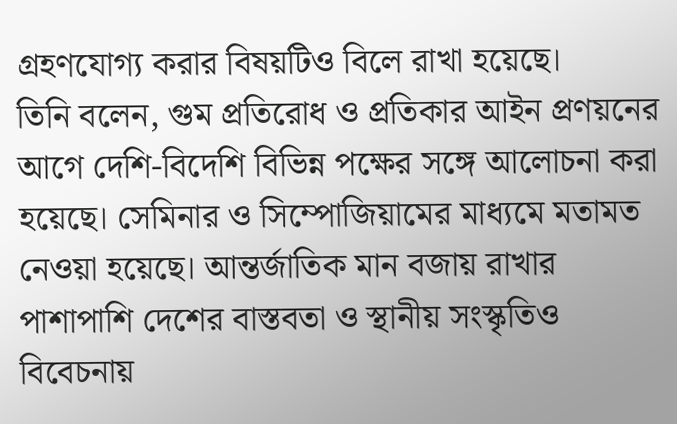গ্রহণযোগ্য করার বিষয়টিও বিলে রাখা হয়েছে।
তিনি বলেন, গুম প্রতিরোধ ও প্রতিকার আইন প্রণয়নের আগে দেশি-বিদেশি বিভিন্ন পক্ষের সঙ্গে আলোচনা করা হয়েছে। সেমিনার ও সিম্পোজিয়ামের মাধ্যমে মতামত নেওয়া হয়েছে। আন্তর্জাতিক মান বজায় রাখার পাশাপাশি দেশের বাস্তবতা ও স্থানীয় সংস্কৃতিও বিবেচনায়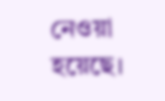নেওয়া হয়েছে।